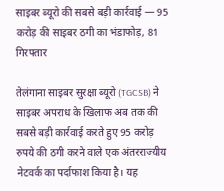साइबर ब्यूरो की सबसे बड़ी कार्रवाई — 95 करोड़ की साइबर ठगी का भंडाफोड़, 81 गिरफ्तार

तेलंगाना साइबर सुरक्षा ब्यूरो (TGCSB) ने साइबर अपराध के खिलाफ अब तक की सबसे बड़ी कार्रवाई करते हुए 95 करोड़ रुपये की ठगी करने वाले एक अंतरराज्यीय नेटवर्क का पर्दाफाश किया है। यह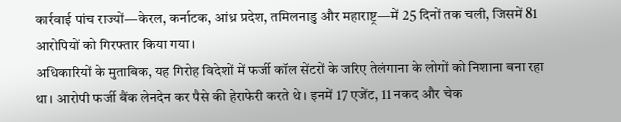कार्रवाई पांच राज्यों—केरल, कर्नाटक, आंध्र प्रदेश, तमिलनाडु और महाराष्ट्र—में 25 दिनों तक चली, जिसमें 81 आरोपियों को गिरफ्तार किया गया।
अधिकारियों के मुताबिक, यह गिरोह विदेशों में फर्जी कॉल सेंटरों के जरिए तेलंगाना के लोगों को निशाना बना रहा था। आरोपी फर्जी बैंक लेनदेन कर पैसे की हेराफेरी करते थे। इनमें 17 एजेंट, 11 नकद और चेक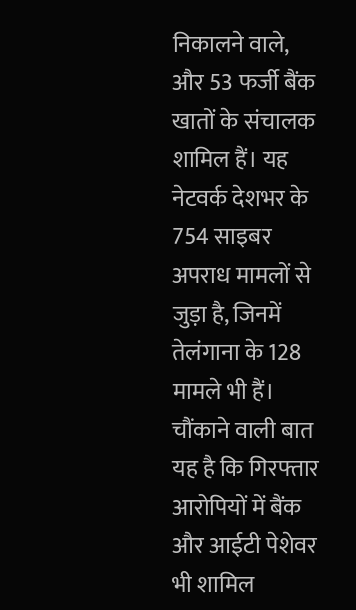निकालने वाले, और 53 फर्जी बैंक खातों के संचालक शामिल हैं। यह नेटवर्क देशभर के 754 साइबर अपराध मामलों से जुड़ा है, जिनमें तेलंगाना के 128 मामले भी हैं।
चौंकाने वाली बात यह है कि गिरफ्तार आरोपियों में बैंक और आईटी पेशेवर भी शामिल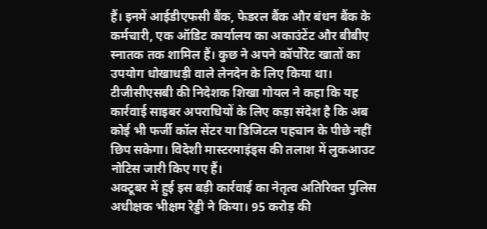हैं। इनमें आईडीएफसी बैंक, फेडरल बैंक और बंधन बैंक के कर्मचारी, एक ऑडिट कार्यालय का अकाउंटेंट और बीबीए स्नातक तक शामिल हैं। कुछ ने अपने कॉर्पोरेट खातों का उपयोग धोखाधड़ी वाले लेनदेन के लिए किया था।
टीजीसीएसबी की निदेशक शिखा गोयल ने कहा कि यह कार्रवाई साइबर अपराधियों के लिए कड़ा संदेश है कि अब कोई भी फर्जी कॉल सेंटर या डिजिटल पहचान के पीछे नहीं छिप सकेगा। विदेशी मास्टरमाइंड्स की तलाश में लुकआउट नोटिस जारी किए गए हैं।
अक्टूबर में हुई इस बड़ी कार्रवाई का नेतृत्व अतिरिक्त पुलिस अधीक्षक भीक्षम रेड्डी ने किया। 95 करोड़ की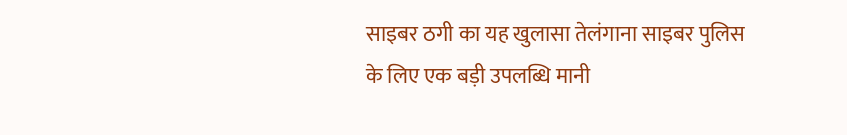साइबर ठगी का यह खुलासा तेलंगाना साइबर पुलिस के लिए एक बड़ी उपलब्धि मानी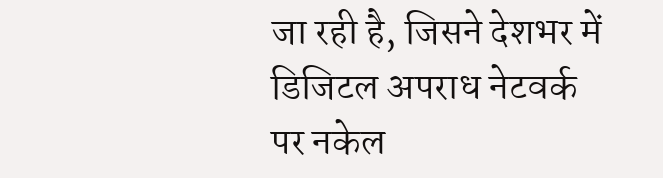जा रही है, जिसने देशभर में डिजिटल अपराध नेटवर्क पर नकेल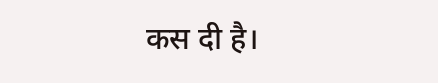कस दी है।